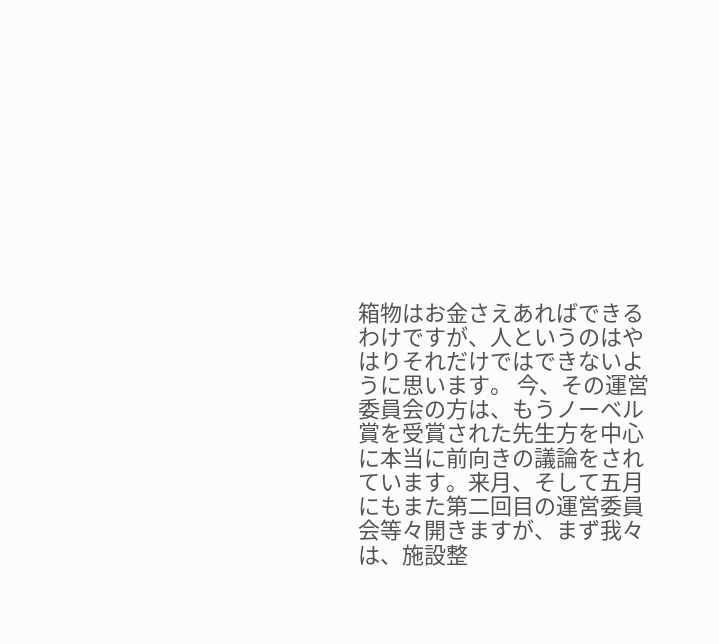箱物はお金さえあればできるわけですが、人というのはやはりそれだけではできないように思います。 今、その運営委員会の方は、もうノーベル賞を受賞された先生方を中心に本当に前向きの議論をされています。来月、そして五月にもまた第二回目の運営委員会等々開きますが、まず我々は、施設整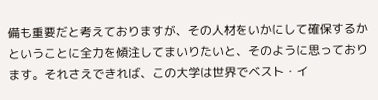備も重要だと考えておりますが、その人材をいかにして確保するかということに全力を傾注してまいりたいと、そのように思っております。それさえできれば、この大学は世界でベスト・イ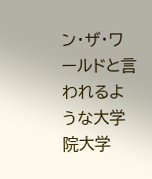ン・ザ・ワールドと言われるような大学院大学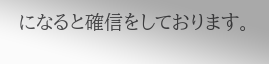になると確信をしております。